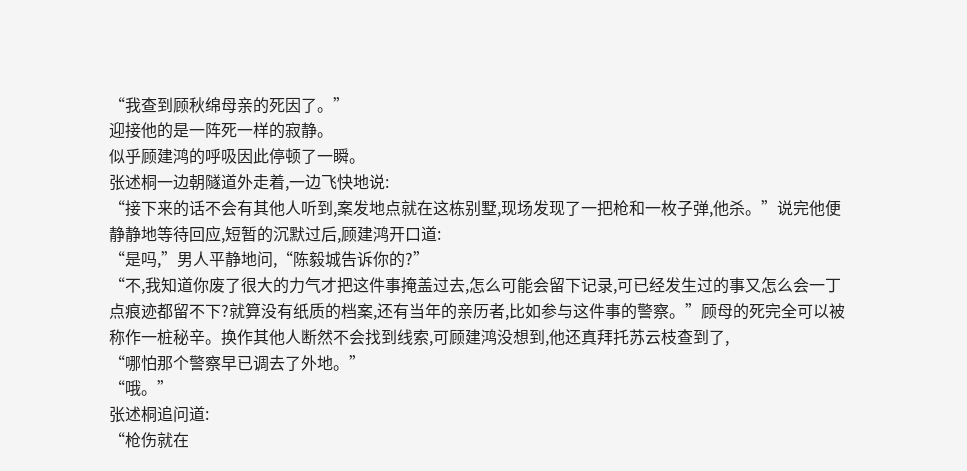“我查到顾秋绵母亲的死因了。”
迎接他的是一阵死一样的寂静。
似乎顾建鸿的呼吸因此停顿了一瞬。
张述桐一边朝隧道外走着,一边飞快地说:
“接下来的话不会有其他人听到,案发地点就在这栋别墅,现场发现了一把枪和一枚子弹,他杀。”说完他便静静地等待回应,短暂的沉默过后,顾建鸿开口道:
“是吗,”男人平静地问,“陈毅城告诉你的?”
“不,我知道你废了很大的力气才把这件事掩盖过去,怎么可能会留下记录,可已经发生过的事又怎么会一丁点痕迹都留不下?就算没有纸质的档案,还有当年的亲历者,比如参与这件事的警察。”顾母的死完全可以被称作一桩秘辛。换作其他人断然不会找到线索,可顾建鸿没想到,他还真拜托苏云枝查到了,
“哪怕那个警察早已调去了外地。”
“哦。”
张述桐追问道:
“枪伤就在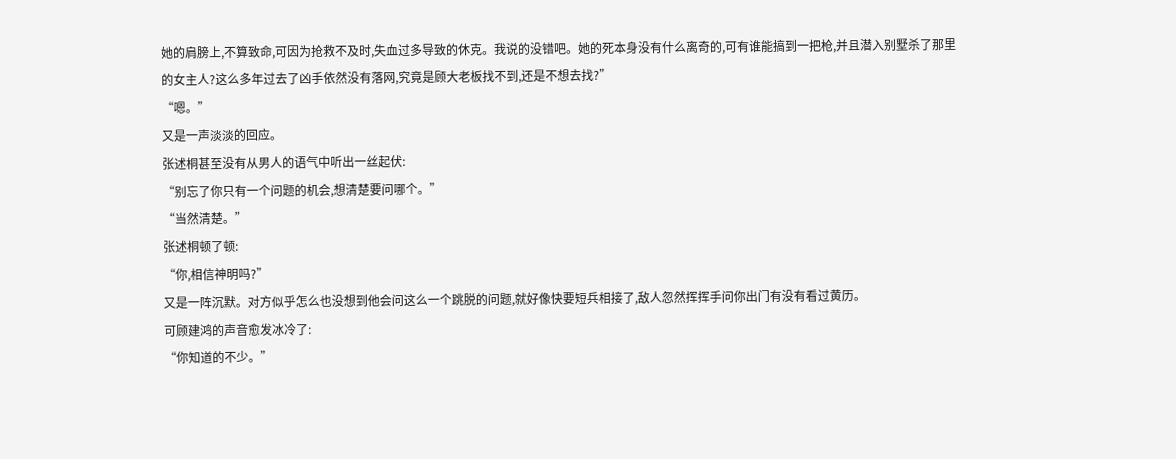她的肩膀上,不算致命,可因为抢救不及时,失血过多导致的休克。我说的没错吧。她的死本身没有什么离奇的,可有谁能搞到一把枪,并且潜入别墅杀了那里的女主人?这么多年过去了凶手依然没有落网,究竟是顾大老板找不到,还是不想去找?”
“嗯。”
又是一声淡淡的回应。
张述桐甚至没有从男人的语气中听出一丝起伏:
“别忘了你只有一个问题的机会,想清楚要问哪个。”
“当然清楚。”
张述桐顿了顿:
“你,相信神明吗?”
又是一阵沉默。对方似乎怎么也没想到他会问这么一个跳脱的问题,就好像快要短兵相接了,敌人忽然挥挥手问你出门有没有看过黄历。
可顾建鸿的声音愈发冰冷了:
“你知道的不少。”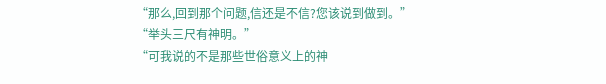“那么,回到那个问题,信还是不信?您该说到做到。”
“举头三尺有神明。”
“可我说的不是那些世俗意义上的神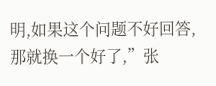明,如果这个问题不好回答,那就换一个好了,”张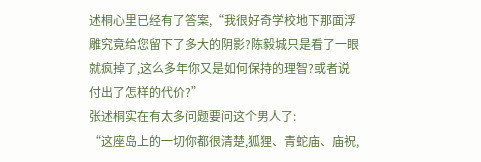述桐心里已经有了答案,“我很好奇学校地下那面浮雕究竟给您留下了多大的阴影?陈毅城只是看了一眼就疯掉了,这么多年你又是如何保持的理智?或者说付出了怎样的代价?”
张述桐实在有太多问题要问这个男人了:
“这座岛上的一切你都很清楚,狐狸、青蛇庙、庙祝,